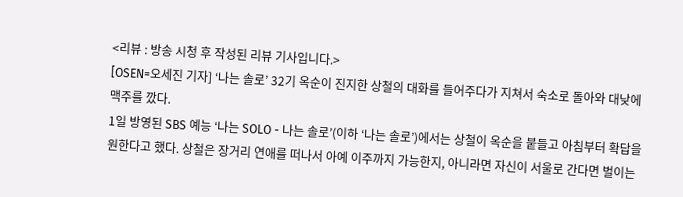<리뷰 : 방송 시청 후 작성된 리뷰 기사입니다.>
[OSEN=오세진 기자] ‘나는 솔로’ 32기 옥순이 진지한 상철의 대화를 들어주다가 지쳐서 숙소로 돌아와 대낮에 맥주를 깠다.
1일 방영된 SBS 예능 ‘나는 SOLO - 나는 솔로’(이하 ‘나는 솔로’)에서는 상철이 옥순을 붙들고 아침부터 확답을 원한다고 했다. 상철은 장거리 연애를 떠나서 아예 이주까지 가능한지, 아니라면 자신이 서울로 간다면 벌이는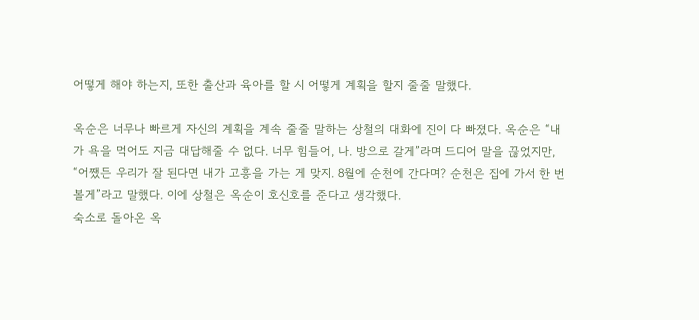어떻게 해야 하는지, 또한 출산과 육아를 할 시 어떻게 계획을 할지 줄줄 말했다.

옥순은 너무나 빠르게 자신의 계획을 계속 줄줄 말하는 상철의 대화에 진이 다 빠졌다. 옥순은 “내가 욕을 먹어도 지금 대답해줄 수 없다. 너무 힘들어, 나. 방으로 갈게”라며 드디어 말을 끊었지만, “어쨌든 우리가 잘 된다면 내가 고흥을 가는 게 맞지. 8월에 순천에 간다며? 순천은 집에 가서 한 번 볼게”라고 말했다. 이에 상철은 옥순이 호신호를 준다고 생각했다.
숙소로 돌아온 옥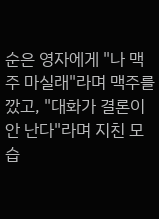순은 영자에게 "나 맥주 마실래"라며 맥주를 깠고, "대화가 결론이 안 난다"라며 지친 모습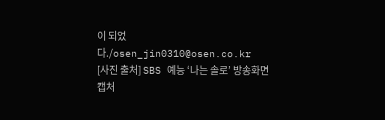이 되었다./osen_jin0310@osen.co.kr
[사진 출처] SBS 예능 ‘나는 솔로’ 방송화면 캡처